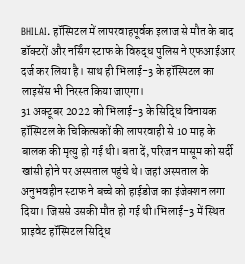BHILAI. हॉस्पिटल में लापरवाहपूर्वक इलाज से मौत के बाद डॉक्टरों और नर्सिंग स्टाफ के विरुद्ध पुलिस ने एफआईआर दर्ज कर लिया है। साथ ही भिलाई-3 के हॉस्पिटल का लाइसेंस भी निरस्त किया जाएगा।
31 अक्टूबर 2022 को भिलाई-3 के सिद्धि विनायक हॉस्पिटल के चिकित्सकों की लापरवाही से 10 माह के बालक की मृत्यु हो गई थी। बता दें, परिजन मासूम को सर्दी खांसी होने पर अस्पताल पहुंचे थे। जहां अस्पताल के अनुभवहीन स्टाफ ने बच्चे को हाईडोज का इंजेक्शन लगा दिया। जिससे उसकी मौत हो गई थी।भिलाई-3 में स्थित प्राइवेट हॉस्पिटल सिद्धि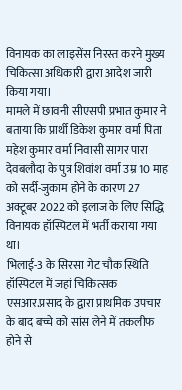विनायक का लाइसेंस निरस्त करने मुख्य चिकित्सा अधिकारी द्वारा आदेश जारी किया गया।
मामले में छावनी सीएसपी प्रभात कुमार ने बताया कि प्रार्थी डिकेश कुमार वर्मा पिता महेश कुमार वर्मा निवासी सागर पारा देवबलौदा के पुत्र शिवांश वर्मा उम्र 10 माह को सर्दी-जुकाम होने के कारण 27 अक्टूबर 2022 को इलाज के लिए सिद्धि विनायक हॉस्पिटल में भर्ती कराया गया था।
भिलाई-3 के सिरसा गेट चौक स्थिति हॉस्पिटल में जहां चिकित्सक एसआर.प्रसाद के द्वारा प्राथमिक उपचार के बाद बच्चे को सांस लेने में तकलीफ होने से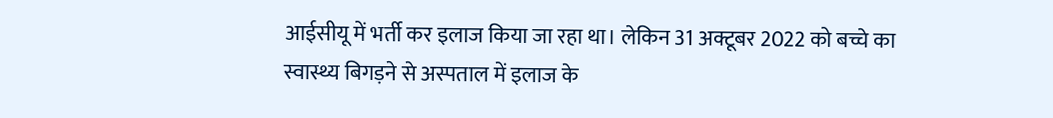आईसीयू में भर्ती कर इलाज किया जा रहा था। लेकिन 31 अक्टूबर 2022 को बच्चे का स्वास्थ्य बिगड़ने से अस्पताल में इलाज के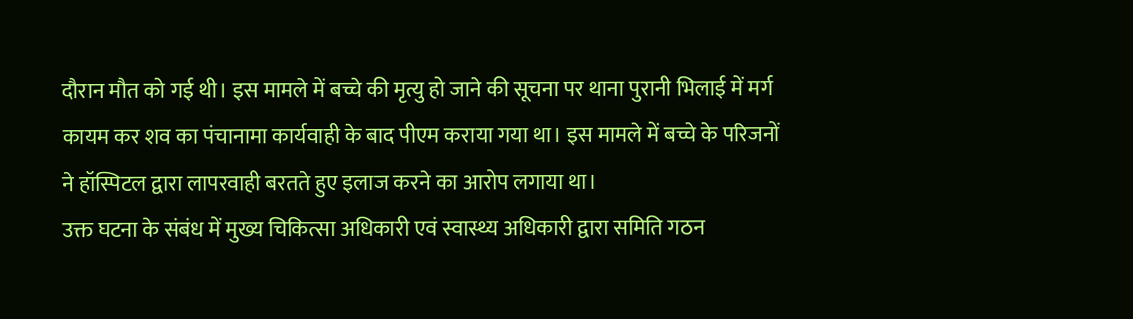दौरान मौत को गई थी। इस मामले में बच्चे की मृत्यु हो जाने की सूचना पर थाना पुरानी भिलाई में मर्ग कायम कर शव का पंचानामा कार्यवाही के बाद पीएम कराया गया था। इस मामले में बच्चे के परिजनों ने हॉस्पिटल द्वारा लापरवाही बरतते हुए इलाज करने का आरोप लगाया था।
उक्त घटना के संबंध में मुख्य चिकित्सा अधिकारी एवं स्वास्थ्य अधिकारी द्वारा समिति गठन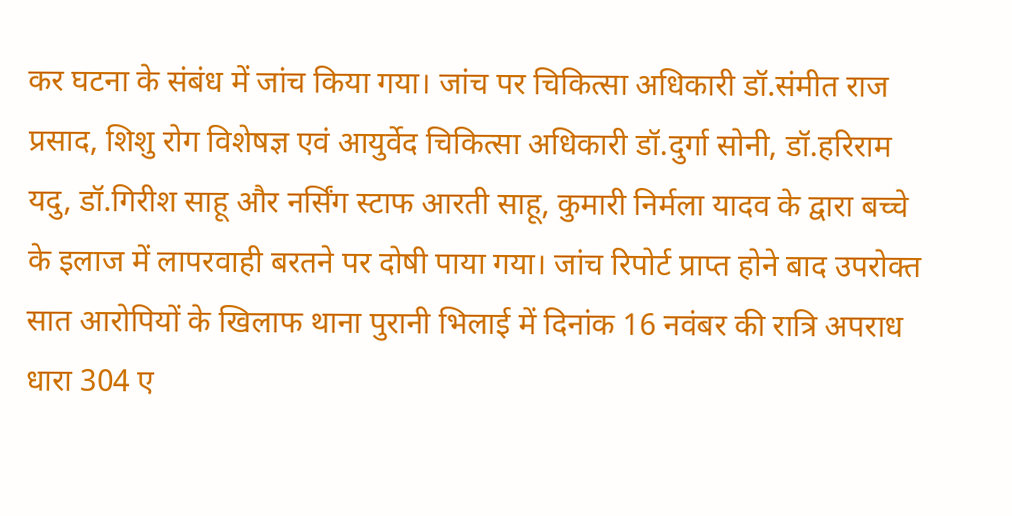कर घटना के संबंध में जांच किया गया। जांच पर चिकित्सा अधिकारी डॉ.संमीत राज प्रसाद, शिशु रोग विशेषज्ञ एवं आयुर्वेद चिकित्सा अधिकारी डॉ.दुर्गा सोनी, डॉ.हरिराम यदु, डॉ.गिरीश साहू और नर्सिंग स्टाफ आरती साहू, कुमारी निर्मला यादव के द्वारा बच्चे के इलाज में लापरवाही बरतने पर दोषी पाया गया। जांच रिपोर्ट प्राप्त होने बाद उपरोक्त सात आरोपियों के खिलाफ थाना पुरानी भिलाई में दिनांक 16 नवंबर की रात्रि अपराध धारा 304 ए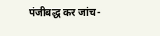पंजीबद्ध कर जांच-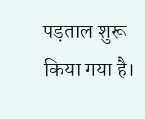पड़ताल शुरू किया गया है।